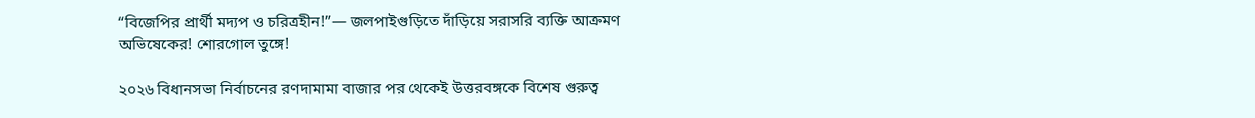“বিজেপির প্রার্থী মদ্যপ ও চরিত্রহীন!”— জলপাইগুড়িতে দাঁড়িয়ে সরাসরি ব্যক্তি আক্রমণ অভিষেকের! শোরগোল তুঙ্গে!

২০২৬ বিধানসভা নির্বাচনের রণদামামা বাজার পর থেকেই উত্তরবঙ্গকে বিশেষ গুরুত্ব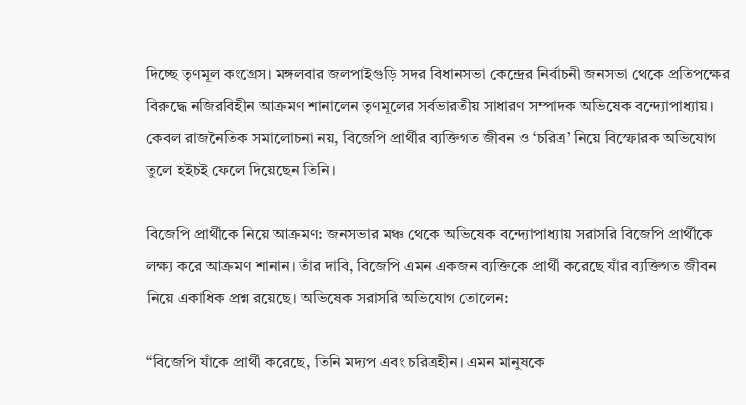দিচ্ছে তৃণমূল কংগ্রেস। মঙ্গলবার জলপাইগুড়ি সদর বিধানসভা কেন্দ্রের নির্বাচনী জনসভা থেকে প্রতিপক্ষের বিরুদ্ধে নজিরবিহীন আক্রমণ শানালেন তৃণমূলের সর্বভারতীয় সাধারণ সম্পাদক অভিষেক বন্দ্যোপাধ্যায়। কেবল রাজনৈতিক সমালোচনা নয়, বিজেপি প্রার্থীর ব্যক্তিগত জীবন ও ‘চরিত্র’ নিয়ে বিস্ফোরক অভিযোগ তুলে হইচই ফেলে দিয়েছেন তিনি।

বিজেপি প্রার্থীকে নিয়ে আক্রমণ: জনসভার মঞ্চ থেকে অভিষেক বন্দ্যোপাধ্যায় সরাসরি বিজেপি প্রার্থীকে লক্ষ্য করে আক্রমণ শানান। তাঁর দাবি, বিজেপি এমন একজন ব্যক্তিকে প্রার্থী করেছে যাঁর ব্যক্তিগত জীবন নিয়ে একাধিক প্রশ্ন রয়েছে। অভিষেক সরাসরি অভিযোগ তোলেন:

“বিজেপি যাঁকে প্রার্থী করেছে, তিনি মদ্যপ এবং চরিত্রহীন। এমন মানুষকে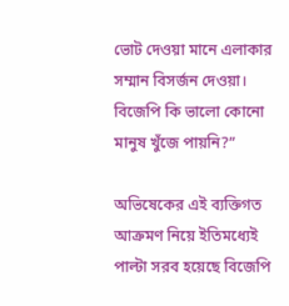ভোট দেওয়া মানে এলাকার সম্মান বিসর্জন দেওয়া। বিজেপি কি ভালো কোনো মানুষ খুঁজে পায়নি?”

অভিষেকের এই ব্যক্তিগত আক্রমণ নিয়ে ইতিমধ্যেই পাল্টা সরব হয়েছে বিজেপি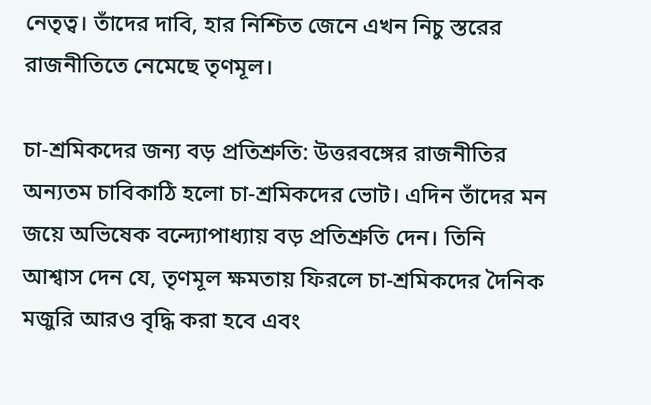নেতৃত্ব। তাঁদের দাবি, হার নিশ্চিত জেনে এখন নিচু স্তরের রাজনীতিতে নেমেছে তৃণমূল।

চা-শ্রমিকদের জন্য বড় প্রতিশ্রুতি: উত্তরবঙ্গের রাজনীতির অন্যতম চাবিকাঠি হলো চা-শ্রমিকদের ভোট। এদিন তাঁদের মন জয়ে অভিষেক বন্দ্যোপাধ্যায় বড় প্রতিশ্রুতি দেন। তিনি আশ্বাস দেন যে, তৃণমূল ক্ষমতায় ফিরলে চা-শ্রমিকদের দৈনিক মজুরি আরও বৃদ্ধি করা হবে এবং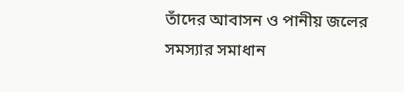তাঁদের আবাসন ও পানীয় জলের সমস্যার সমাধান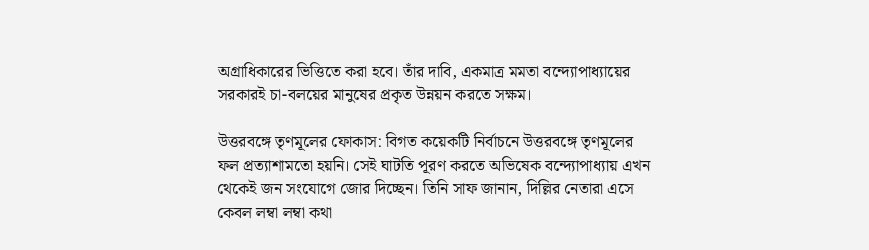অগ্রাধিকারের ভিত্তিতে করা হবে। তাঁর দাবি, একমাত্র মমতা বন্দ্যোপাধ্যায়ের সরকারই চা-বলয়ের মানুষের প্রকৃত উন্নয়ন করতে সক্ষম।

উত্তরবঙ্গে তৃণমূলের ফোকাস: বিগত কয়েকটি নির্বাচনে উত্তরবঙ্গে তৃণমূলের ফল প্রত্যাশামতো হয়নি। সেই ঘাটতি পূরণ করতে অভিষেক বন্দ্যোপাধ্যায় এখন থেকেই জন সংযোগে জোর দিচ্ছেন। তিনি সাফ জানান, দিল্লির নেতারা এসে কেবল লম্বা লম্বা কথা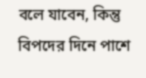বলে যাবেন, কিন্তু বিপদের দিনে পাশে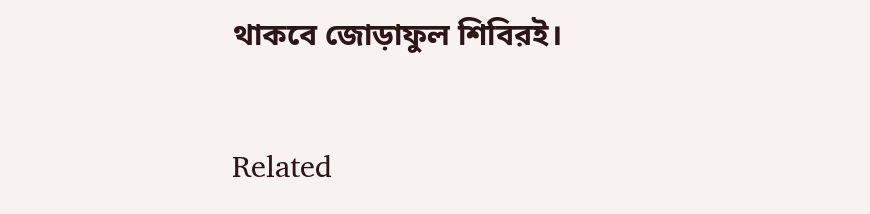থাকবে জোড়াফুল শিবিরই।

Related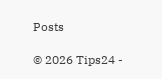Posts

© 2026 Tips24 -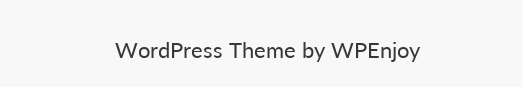WordPress Theme by WPEnjoy